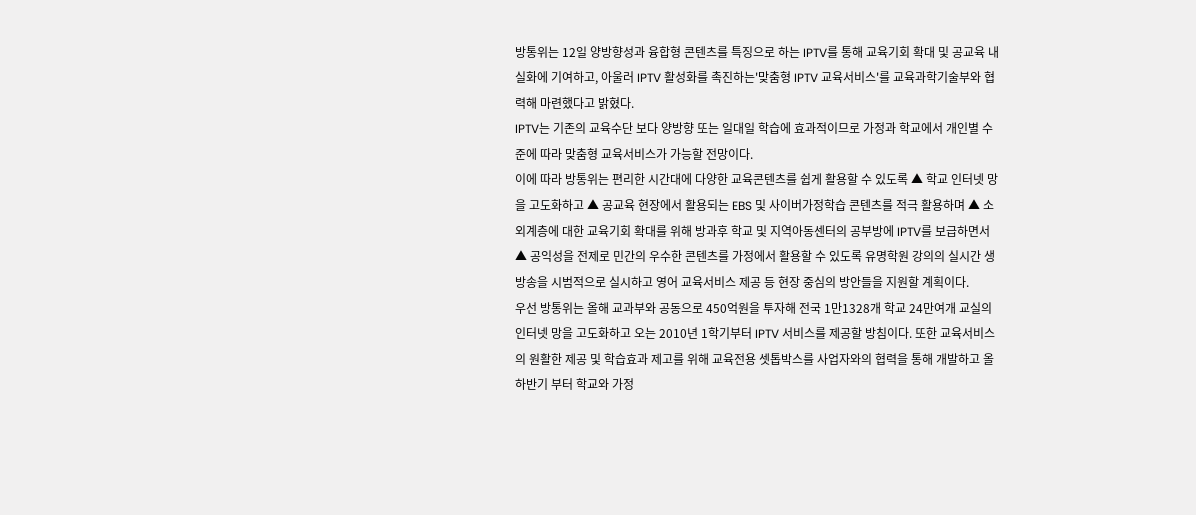방통위는 12일 양방향성과 융합형 콘텐츠를 특징으로 하는 IPTV를 통해 교육기회 확대 및 공교육 내실화에 기여하고, 아울러 IPTV 활성화를 촉진하는'맞춤형 IPTV 교육서비스'를 교육과학기술부와 협력해 마련했다고 밝혔다.
IPTV는 기존의 교육수단 보다 양방향 또는 일대일 학습에 효과적이므로 가정과 학교에서 개인별 수준에 따라 맞춤형 교육서비스가 가능할 전망이다.
이에 따라 방통위는 편리한 시간대에 다양한 교육콘텐츠를 쉽게 활용할 수 있도록 ▲ 학교 인터넷 망을 고도화하고 ▲ 공교육 현장에서 활용되는 EBS 및 사이버가정학습 콘텐츠를 적극 활용하며 ▲ 소외계층에 대한 교육기회 확대를 위해 방과후 학교 및 지역아동센터의 공부방에 IPTV를 보급하면서 ▲ 공익성을 전제로 민간의 우수한 콘텐츠를 가정에서 활용할 수 있도록 유명학원 강의의 실시간 생방송을 시범적으로 실시하고 영어 교육서비스 제공 등 현장 중심의 방안들을 지원할 계획이다.
우선 방통위는 올해 교과부와 공동으로 450억원을 투자해 전국 1만1328개 학교 24만여개 교실의 인터넷 망을 고도화하고 오는 2010년 1학기부터 IPTV 서비스를 제공할 방침이다. 또한 교육서비스의 원활한 제공 및 학습효과 제고를 위해 교육전용 셋톱박스를 사업자와의 협력을 통해 개발하고 올 하반기 부터 학교와 가정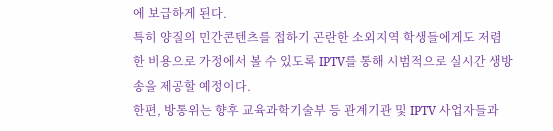에 보급하게 된다.
특히 양질의 민간콘텐츠를 접하기 곤란한 소외지역 학생들에게도 저렴한 비용으로 가정에서 볼 수 있도록 IPTV를 통해 시범적으로 실시간 생방송을 제공할 예정이다.
한편, 방통위는 향후 교육과학기술부 등 관계기관 및 IPTV 사업자들과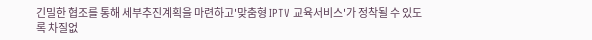긴밀한 협조를 통해 세부추진계획을 마련하고'맞춤형 IPTV 교육서비스'가 정착될 수 있도록 차질없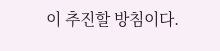이 추진할 방침이다.